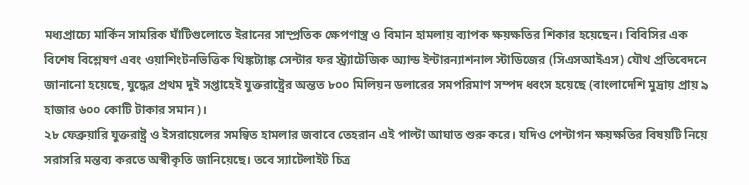মধ্যপ্রাচ্যে মার্কিন সামরিক ঘাঁটিগুলোতে ইরানের সাম্প্রতিক ক্ষেপণাস্ত্র ও বিমান হামলায় ব্যাপক ক্ষয়ক্ষতির শিকার হয়েছেন। বিবিসির এক বিশেষ বিশ্লেষণ এবং ওয়াশিংটনভিত্তিক থিঙ্কট্যাঙ্ক সেন্টার ফর স্ট্র্যাটেজিক অ্যান্ড ইন্টারন্যাশনাল স্টাডিজের (সিএসআইএস) যৌথ প্রতিবেদনে জানানো হয়েছে, যুদ্ধের প্রথম দুই সপ্তাহেই যুক্তরাষ্ট্রের অন্তত ৮০০ মিলিয়ন ডলারের সমপরিমাণ সম্পদ ধ্বংস হয়েছে (বাংলাদেশি মুদ্রায় প্রায় ৯ হাজার ৬০০ কোটি টাকার সমান)।
২৮ ফেব্রুয়ারি যুক্তরাষ্ট্র ও ইসরায়েলের সমন্বিত হামলার জবাবে তেহরান এই পাল্টা আঘাত শুরু করে। যদিও পেন্টাগন ক্ষয়ক্ষতির বিষয়টি নিয়ে সরাসরি মন্তব্য করতে অস্বীকৃতি জানিয়েছে। তবে স্যাটেলাইট চিত্র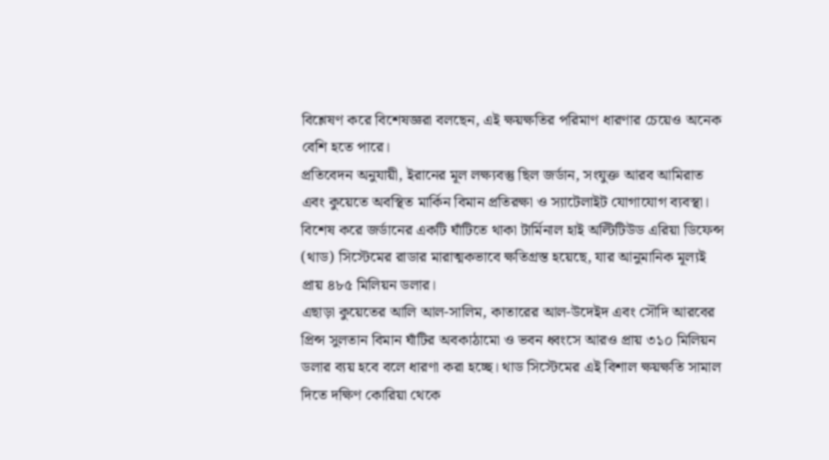বিশ্লেষণ করে বিশেষজ্ঞরা বলছেন, এই ক্ষয়ক্ষতির পরিমাণ ধারণার চেয়েও অনেক বেশি হতে পারে।
প্রতিবেদন অনুযায়ী, ইরানের মূল লক্ষ্যবস্তু ছিল জর্ডান, সংযুক্ত আরব আমিরাত এবং কুয়েতে অবস্থিত মার্কিন বিমান প্রতিরক্ষা ও স্যাটেলাইট যোগাযোগ ব্যবস্থা। বিশেষ করে জর্ডানের একটি ঘাঁটিতে থাকা টার্মিনাল হাই অল্টিটিউড এরিয়া ডিফেন্স (থাড) সিস্টেমের রাডার মারাত্মকভাবে ক্ষতিগ্রস্ত হয়েছে, যার আনুমানিক মূল্যই প্রায় ৪৮৫ মিলিয়ন ডলার।
এছাড়া কুয়েতের আলি আল-সালিম, কাতারের আল-উদেইদ এবং সৌদি আরবের প্রিন্স সুলতান বিমান ঘাঁটির অবকাঠামো ও ভবন ধ্বংসে আরও প্রায় ৩১০ মিলিয়ন ডলার ব্যয় হবে বলে ধারণা করা হচ্ছে। থাড সিস্টেমের এই বিশাল ক্ষয়ক্ষতি সামাল দিতে দক্ষিণ কোরিয়া থেকে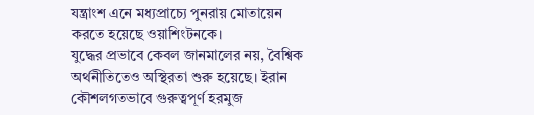যন্ত্রাংশ এনে মধ্যপ্রাচ্যে পুনরায় মোতায়েন করতে হয়েছে ওয়াশিংটনকে।
যুদ্ধের প্রভাবে কেবল জানমালের নয়, বৈশ্বিক অর্থনীতিতেও অস্থিরতা শুরু হয়েছে। ইরান কৌশলগতভাবে গুরুত্বপূর্ণ হরমুজ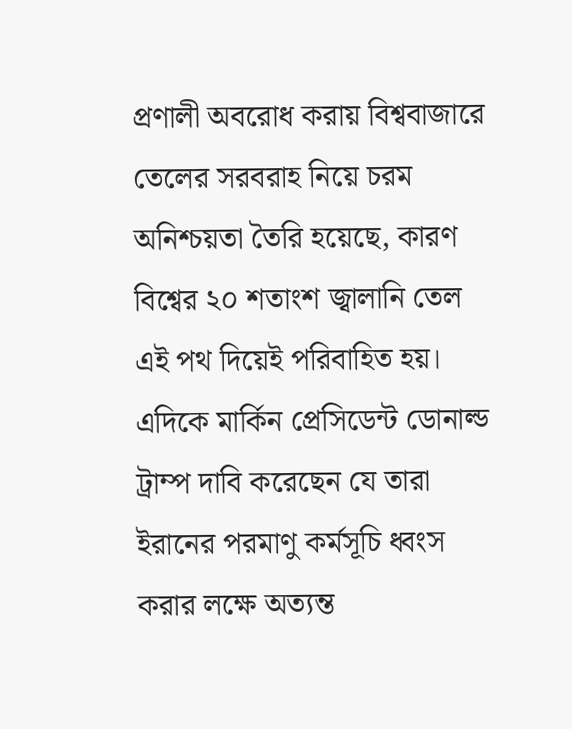প্রণালী অবরোধ করায় বিশ্ববাজারে তেলের সরবরাহ নিয়ে চরম অনিশ্চয়তা তৈরি হয়েছে, কারণ বিশ্বের ২০ শতাংশ জ্বালানি তেল এই পথ দিয়েই পরিবাহিত হয়।
এদিকে মার্কিন প্রেসিডেন্ট ডোনাল্ড ট্রাম্প দাবি করেছেন যে তারা ইরানের পরমাণু কর্মসূচি ধ্বংস করার লক্ষে অত্যন্ত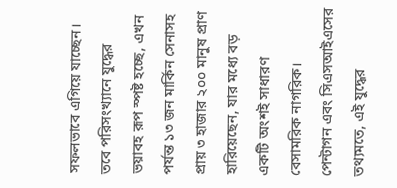সফলভাবে এগিয়ে যাচ্ছেন।
তবে পরিসংখ্যানে যুদ্ধের ভয়াবহ রূপ স্পষ্ট হচ্ছে, এখন পর্যন্ত ১৩ জন মার্কিন সেনাসহ প্রায় ৩ হাজার ২০০ মানুষ প্রাণ হারিয়েছেন, যার মধ্যে বড় একটি অংশই সাধারণ বেসামরিক নাগরিক।
পেন্টাগন এবং সিএসআইএসের তথ্যমতে, এই যুদ্ধের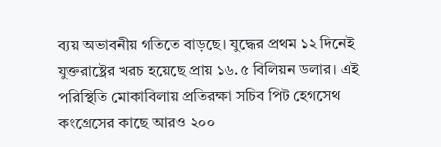ব্যয় অভাবনীয় গতিতে বাড়ছে। যুদ্ধের প্রথম ১২ দিনেই যুক্তরাষ্ট্রের খরচ হয়েছে প্রায় ১৬.৫ বিলিয়ন ডলার। এই পরিস্থিতি মোকাবিলায় প্রতিরক্ষা সচিব পিট হেগসেথ কংগ্রেসের কাছে আরও ২০০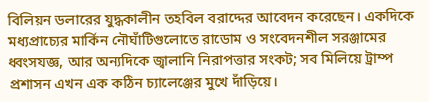বিলিয়ন ডলারের যুদ্ধকালীন তহবিল বরাদ্দের আবেদন করেছেন। একদিকে মধ্যপ্রাচ্যের মার্কিন নৌঘাঁটিগুলোতে রাডোম ও সংবেদনশীল সরঞ্জামের ধ্বংসযজ্ঞ, আর অন্যদিকে জ্বালানি নিরাপত্তার সংকট; সব মিলিয়ে ট্রাম্প প্রশাসন এখন এক কঠিন চ্যালেঞ্জের মুখে দাঁড়িয়ে।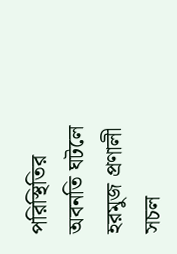পরিস্থিতির অবনতি ঘটলে হরমুজ প্রণালী সচল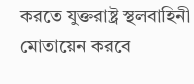করতে যুক্তরাষ্ট্র স্থলবাহিনী মোতায়েন করবে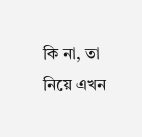কি না, তা নিয়ে এখন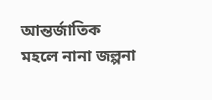আন্তর্জাতিক মহলে নানা জল্পনা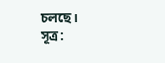চলছে।
সূত্র: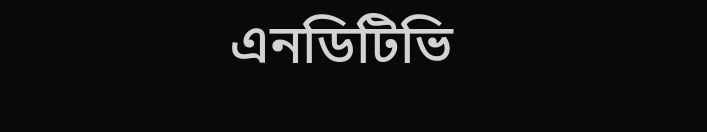এনডিটিভি